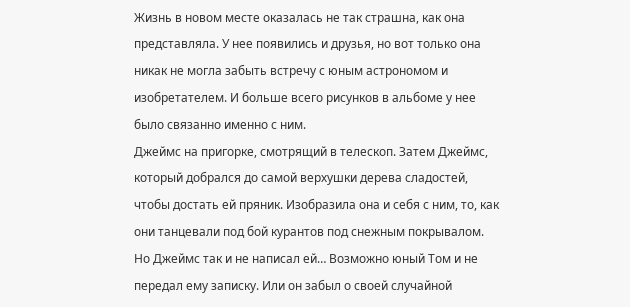Жизнь в новом месте оказалась не так страшна, как она представляла. У нее появились и друзья, но вот только она никак не могла забыть встречу с юным астрономом и изобретателем. И больше всего рисунков в альбоме у нее было связанно именно с ним.
Джеймс на пригорке, смотрящий в телескоп. Затем Джеймс, который добрался до самой верхушки дерева сладостей, чтобы достать ей пряник. Изобразила она и себя с ним, то, как они танцевали под бой курантов под снежным покрывалом.
Но Джеймс так и не написал ей… Возможно юный Том и не передал ему записку. Или он забыл о своей случайной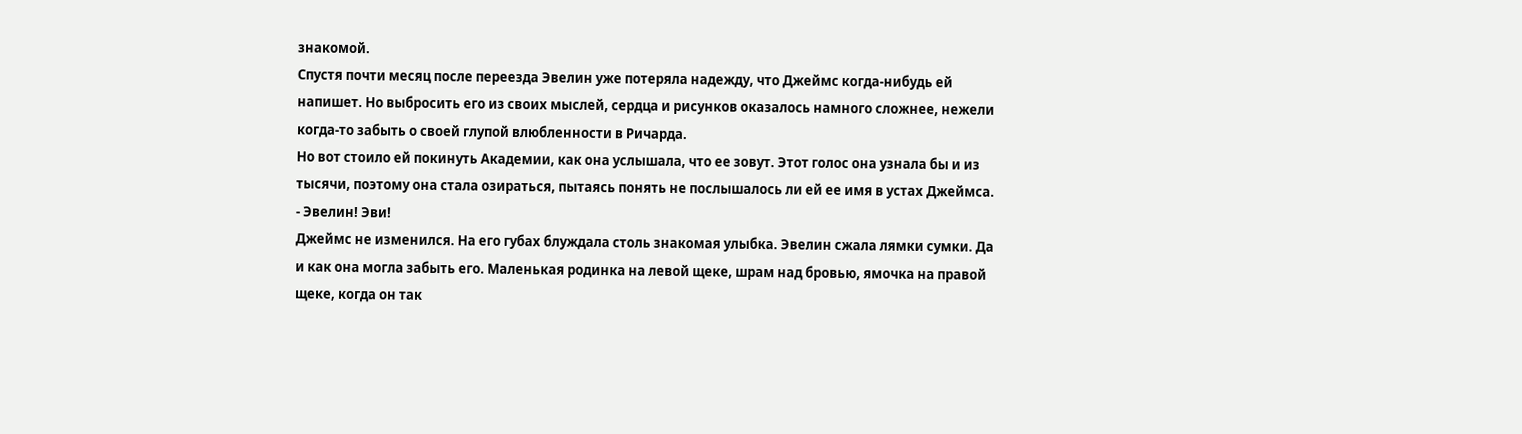знакомой.
Спустя почти месяц после переезда Эвелин уже потеряла надежду, что Джеймс когда-нибудь ей напишет. Но выбросить его из своих мыслей, сердца и рисунков оказалось намного сложнее, нежели когда-то забыть о своей глупой влюбленности в Ричарда.
Но вот стоило ей покинуть Академии, как она услышала, что ее зовут. Этот голос она узнала бы и из тысячи, поэтому она стала озираться, пытаясь понять не послышалось ли ей ее имя в устах Джеймса.
- Эвелин! Эви!
Джеймс не изменился. На его губах блуждала столь знакомая улыбка. Эвелин сжала лямки сумки. Да и как она могла забыть его. Маленькая родинка на левой щеке, шрам над бровью, ямочка на правой щеке, когда он так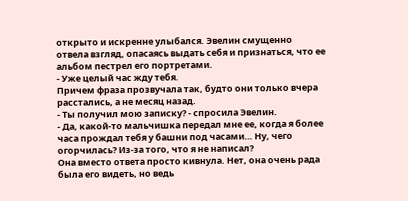открыто и искренне улыбался. Эвелин смущенно отвела взгляд, опасаясь выдать себя и признаться, что ее альбом пестрел его портретами.
- Уже целый час жду тебя.
Причем фраза прозвучала так, будто они только вчера расстались, а не месяц назад.
- Ты получил мою записку? - спросила Эвелин.
- Да, какой-то мальчишка передал мне ее, когда я более часа прождал тебя у башни под часами… Ну, чего огорчилась? Из-за того, что я не написал?
Она вместо ответа просто кивнула. Нет, она очень рада была его видеть, но ведь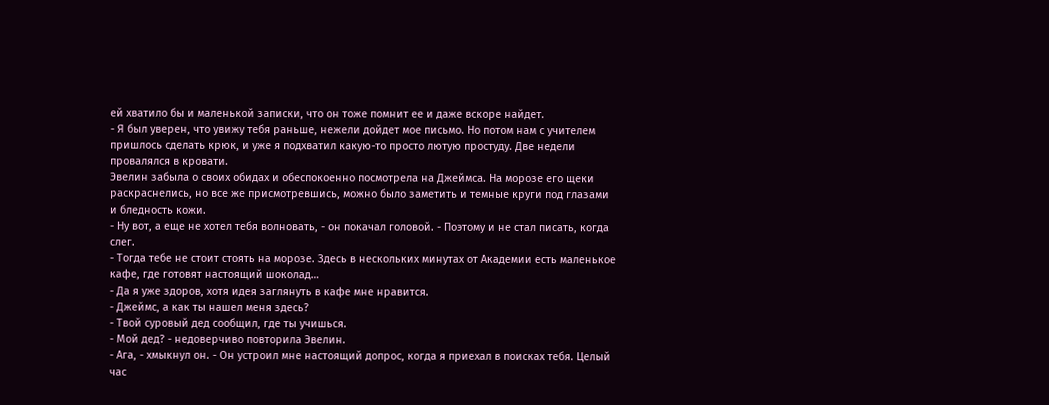ей хватило бы и маленькой записки, что он тоже помнит ее и даже вскоре найдет.
- Я был уверен, что увижу тебя раньше, нежели дойдет мое письмо. Но потом нам с учителем пришлось сделать крюк, и уже я подхватил какую-то просто лютую простуду. Две недели провалялся в кровати.
Эвелин забыла о своих обидах и обеспокоенно посмотрела на Джеймса. На морозе его щеки раскраснелись, но все же присмотревшись, можно было заметить и темные круги под глазами и бледность кожи.
- Ну вот, а еще не хотел тебя волновать, - он покачал головой. - Поэтому и не стал писать, когда слег.
- Тогда тебе не стоит стоять на морозе. Здесь в нескольких минутах от Академии есть маленькое кафе, где готовят настоящий шоколад…
- Да я уже здоров, хотя идея заглянуть в кафе мне нравится.
- Джеймс, а как ты нашел меня здесь?
- Твой суровый дед сообщил, где ты учишься.
- Мой дед? - недоверчиво повторила Эвелин.
- Ага, - хмыкнул он. - Он устроил мне настоящий допрос, когда я приехал в поисках тебя. Целый час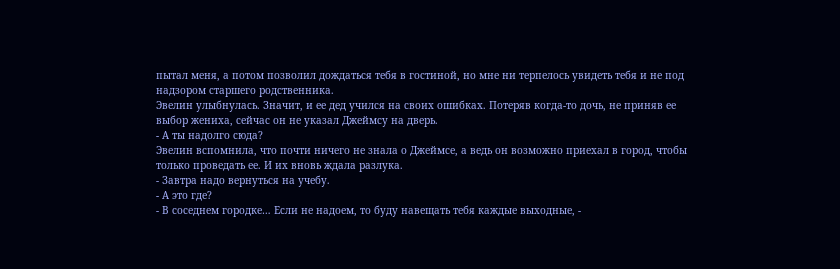пытал меня, а потом позволил дождаться тебя в гостиной, но мне ни терпелось увидеть тебя и не под надзором старшего родственника.
Эвелин улыбнулась. Значит, и ее дед учился на своих ошибках. Потеряв когда-то дочь, не приняв ее выбор жениха, сейчас он не указал Джеймсу на дверь.
- А ты надолго сюда?
Эвелин вспомнила, что почти ничего не знала о Джеймсе, а ведь он возможно приехал в город, чтобы только проведать ее. И их вновь ждала разлука.
- Завтра надо вернуться на учебу.
- А это где?
- В соседнем городке… Если не надоем, то буду навещать тебя каждые выходные, -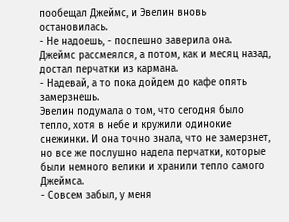пообещал Джеймс, и Эвелин вновь остановилась.
- Не надоешь, - поспешно заверила она.
Джеймс рассмеялся, а потом, как и месяц назад, достал перчатки из кармана.
- Надевай, а то пока дойдем до кафе опять замерзнешь.
Эвелин подумала о том, что сегодня было тепло, хотя в небе и кружили одинокие снежинки. И она точно знала, что не замерзнет, но все же послушно надела перчатки, которые были немного велики и хранили тепло самого Джеймса.
- Совсем забыл, у меня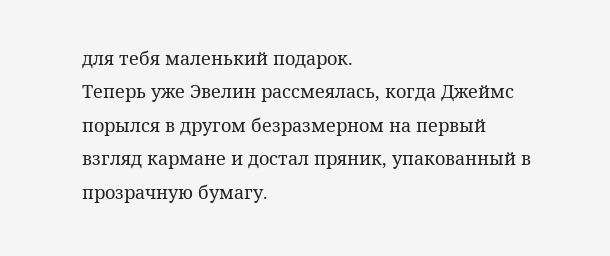для тебя маленький подарок.
Теперь уже Эвелин рассмеялась, когда Джеймс порылся в другом безразмерном на первый взгляд кармане и достал пряник, упакованный в прозрачную бумагу.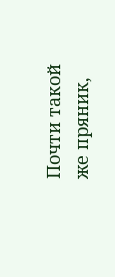Почти такой же пряник,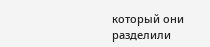который они разделили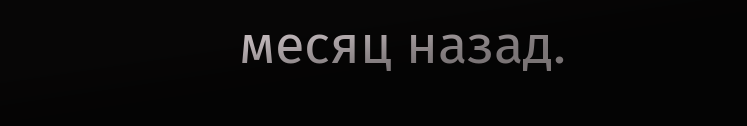месяц назад.